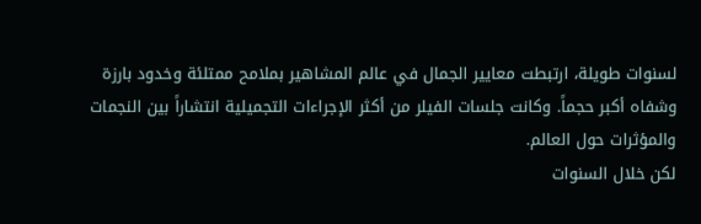لسنوات طويلة، ارتبطت معايير الجمال في عالم المشاهير بملامح ممتلئة وخدود بارزة وشفاه أكبر حجماً. وكانت جلسات الفيلر من أكثر الإجراءات التجميلية انتشاراً بين النجمات والمؤثرات حول العالم.
لكن خلال السنوات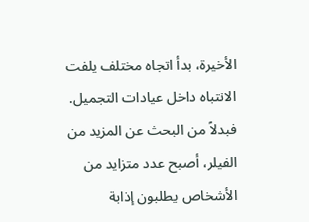الأخيرة، بدأ اتجاه مختلف يلفت الانتباه داخل عيادات التجميل.
فبدلاً من البحث عن المزيد من الفيلر، أصبح عدد متزايد من الأشخاص يطلبون إذابة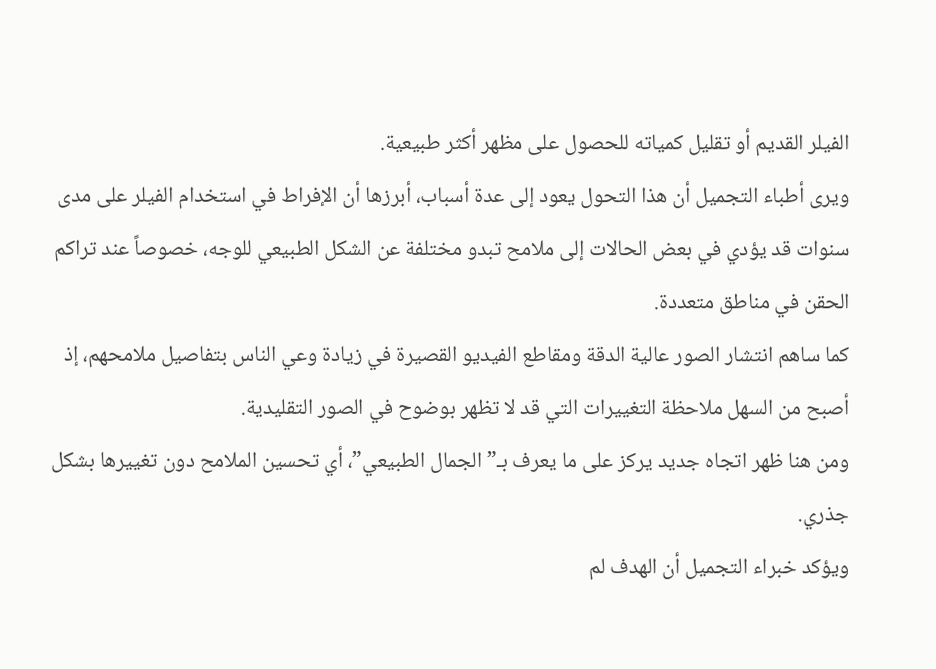الفيلر القديم أو تقليل كمياته للحصول على مظهر أكثر طبيعية.
ويرى أطباء التجميل أن هذا التحول يعود إلى عدة أسباب، أبرزها أن الإفراط في استخدام الفيلر على مدى سنوات قد يؤدي في بعض الحالات إلى ملامح تبدو مختلفة عن الشكل الطبيعي للوجه، خصوصاً عند تراكم الحقن في مناطق متعددة.
كما ساهم انتشار الصور عالية الدقة ومقاطع الفيديو القصيرة في زيادة وعي الناس بتفاصيل ملامحهم، إذ أصبح من السهل ملاحظة التغييرات التي قد لا تظهر بوضوح في الصور التقليدية.
ومن هنا ظهر اتجاه جديد يركز على ما يعرف بـ”الجمال الطبيعي”، أي تحسين الملامح دون تغييرها بشكل جذري.
ويؤكد خبراء التجميل أن الهدف لم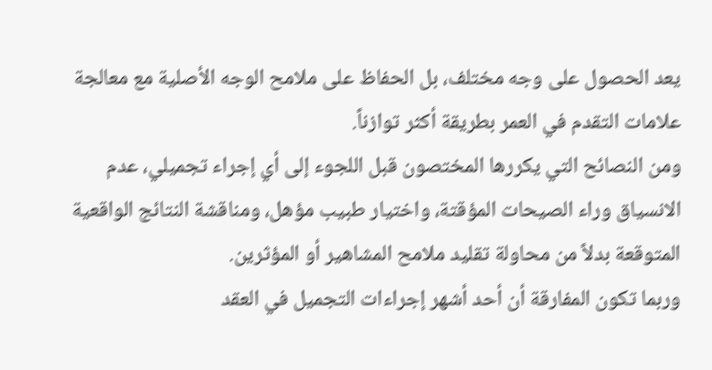يعد الحصول على وجه مختلف، بل الحفاظ على ملامح الوجه الأصلية مع معالجة علامات التقدم في العمر بطريقة أكثر توازناً.
ومن النصائح التي يكررها المختصون قبل اللجوء إلى أي إجراء تجميلي، عدم الانسياق وراء الصيحات المؤقتة، واختيار طبيب مؤهل، ومناقشة النتائج الواقعية المتوقعة بدلاً من محاولة تقليد ملامح المشاهير أو المؤثرين.
وربما تكون المفارقة أن أحد أشهر إجراءات التجميل في العقد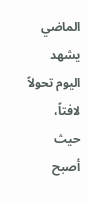الماضي يشهد اليوم تحولاً لافتاً، حيث أصبح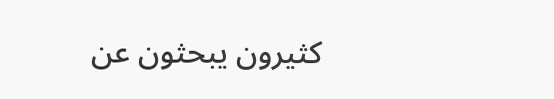كثيرون يبحثون عن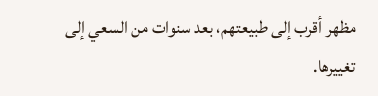مظهر أقرب إلى طبيعتهم، بعد سنوات من السعي إلى تغييرها.